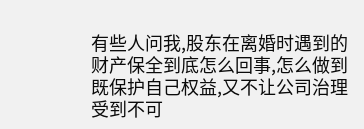有些人问我,股东在离婚时遇到的财产保全到底怎么回事,怎么做到既保护自己权益,又不让公司治理受到不可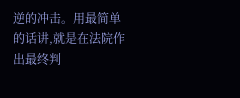逆的冲击。用最简单的话讲,就是在法院作出最终判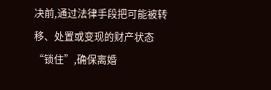决前,通过法律手段把可能被转移、处置或变现的财产状态“锁住”,确保离婚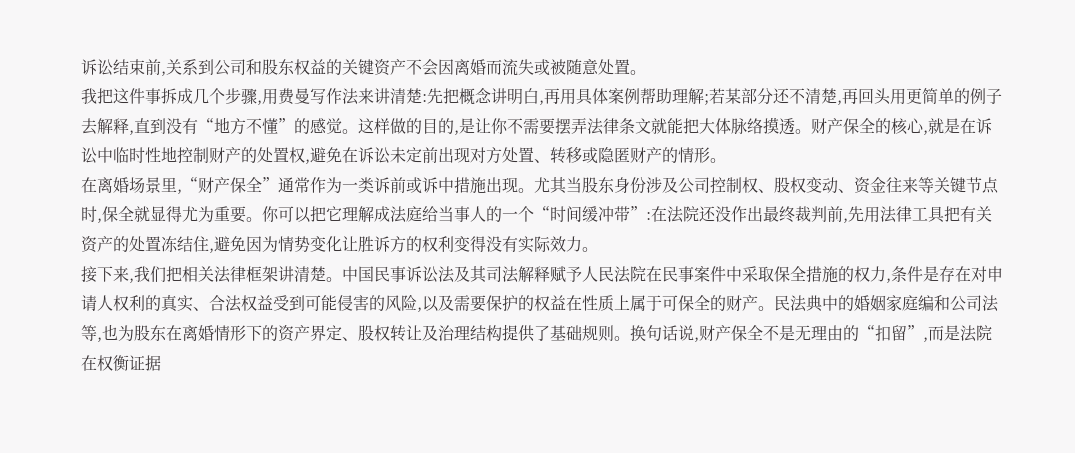诉讼结束前,关系到公司和股东权益的关键资产不会因离婚而流失或被随意处置。
我把这件事拆成几个步骤,用费曼写作法来讲清楚:先把概念讲明白,再用具体案例帮助理解;若某部分还不清楚,再回头用更简单的例子去解释,直到没有“地方不懂”的感觉。这样做的目的,是让你不需要摆弄法律条文就能把大体脉络摸透。财产保全的核心,就是在诉讼中临时性地控制财产的处置权,避免在诉讼未定前出现对方处置、转移或隐匿财产的情形。
在离婚场景里,“财产保全”通常作为一类诉前或诉中措施出现。尤其当股东身份涉及公司控制权、股权变动、资金往来等关键节点时,保全就显得尤为重要。你可以把它理解成法庭给当事人的一个“时间缓冲带”:在法院还没作出最终裁判前,先用法律工具把有关资产的处置冻结住,避免因为情势变化让胜诉方的权利变得没有实际效力。
接下来,我们把相关法律框架讲清楚。中国民事诉讼法及其司法解释赋予人民法院在民事案件中采取保全措施的权力,条件是存在对申请人权利的真实、合法权益受到可能侵害的风险,以及需要保护的权益在性质上属于可保全的财产。民法典中的婚姻家庭编和公司法等,也为股东在离婚情形下的资产界定、股权转让及治理结构提供了基础规则。换句话说,财产保全不是无理由的“扣留”,而是法院在权衡证据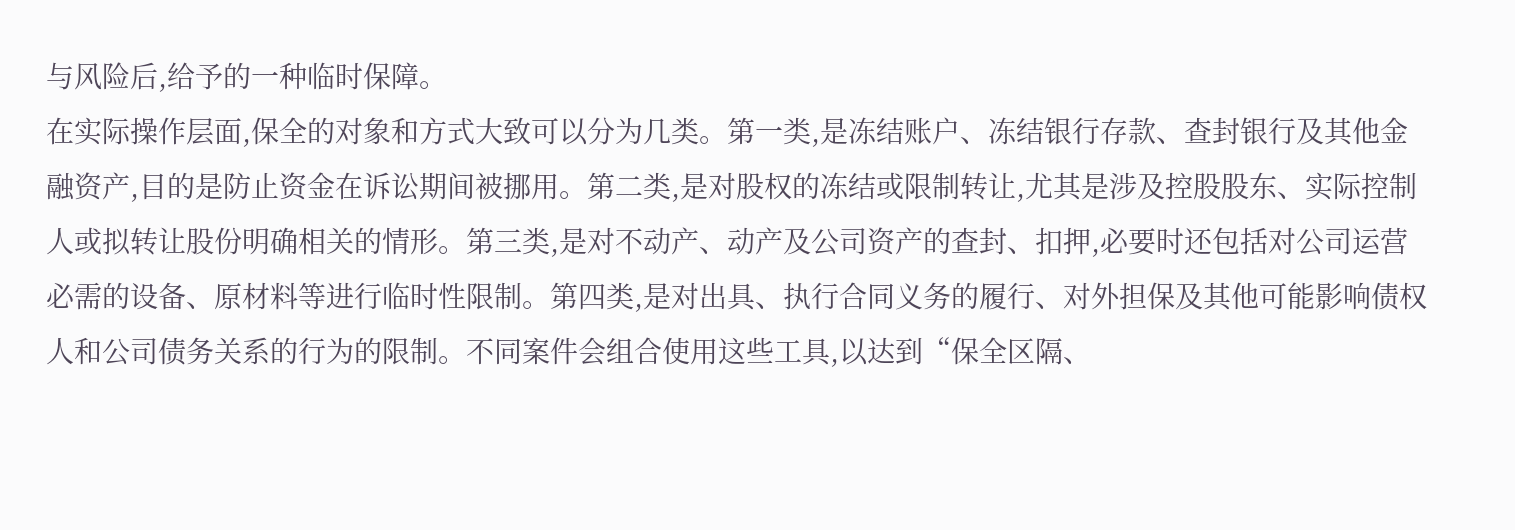与风险后,给予的一种临时保障。
在实际操作层面,保全的对象和方式大致可以分为几类。第一类,是冻结账户、冻结银行存款、查封银行及其他金融资产,目的是防止资金在诉讼期间被挪用。第二类,是对股权的冻结或限制转让,尤其是涉及控股股东、实际控制人或拟转让股份明确相关的情形。第三类,是对不动产、动产及公司资产的查封、扣押,必要时还包括对公司运营必需的设备、原材料等进行临时性限制。第四类,是对出具、执行合同义务的履行、对外担保及其他可能影响债权人和公司债务关系的行为的限制。不同案件会组合使用这些工具,以达到“保全区隔、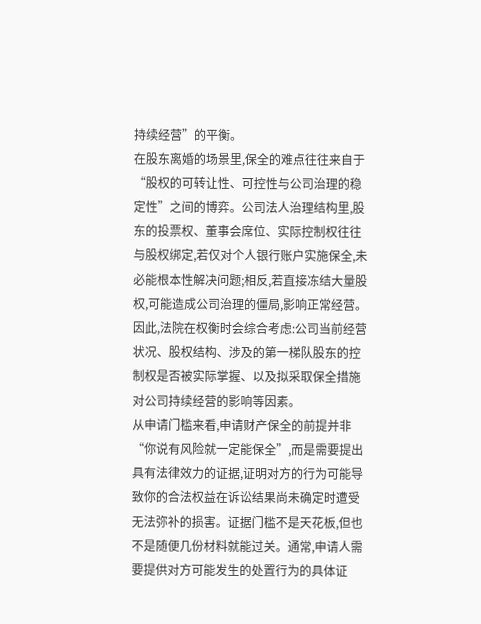持续经营”的平衡。
在股东离婚的场景里,保全的难点往往来自于“股权的可转让性、可控性与公司治理的稳定性”之间的博弈。公司法人治理结构里,股东的投票权、董事会席位、实际控制权往往与股权绑定,若仅对个人银行账户实施保全,未必能根本性解决问题;相反,若直接冻结大量股权,可能造成公司治理的僵局,影响正常经营。因此,法院在权衡时会综合考虑:公司当前经营状况、股权结构、涉及的第一梯队股东的控制权是否被实际掌握、以及拟采取保全措施对公司持续经营的影响等因素。
从申请门槛来看,申请财产保全的前提并非“你说有风险就一定能保全”,而是需要提出具有法律效力的证据,证明对方的行为可能导致你的合法权益在诉讼结果尚未确定时遭受无法弥补的损害。证据门槛不是天花板,但也不是随便几份材料就能过关。通常,申请人需要提供对方可能发生的处置行为的具体证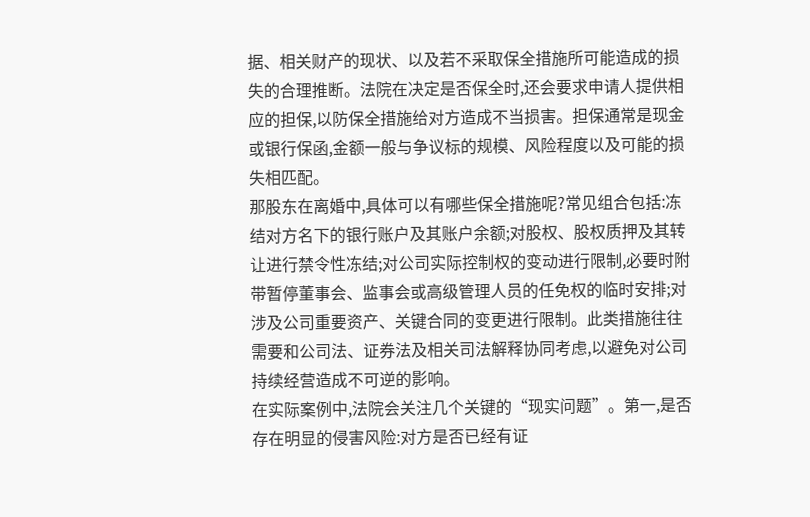据、相关财产的现状、以及若不采取保全措施所可能造成的损失的合理推断。法院在决定是否保全时,还会要求申请人提供相应的担保,以防保全措施给对方造成不当损害。担保通常是现金或银行保函,金额一般与争议标的规模、风险程度以及可能的损失相匹配。
那股东在离婚中,具体可以有哪些保全措施呢?常见组合包括:冻结对方名下的银行账户及其账户余额;对股权、股权质押及其转让进行禁令性冻结;对公司实际控制权的变动进行限制,必要时附带暂停董事会、监事会或高级管理人员的任免权的临时安排;对涉及公司重要资产、关键合同的变更进行限制。此类措施往往需要和公司法、证券法及相关司法解释协同考虑,以避免对公司持续经营造成不可逆的影响。
在实际案例中,法院会关注几个关键的“现实问题”。第一,是否存在明显的侵害风险:对方是否已经有证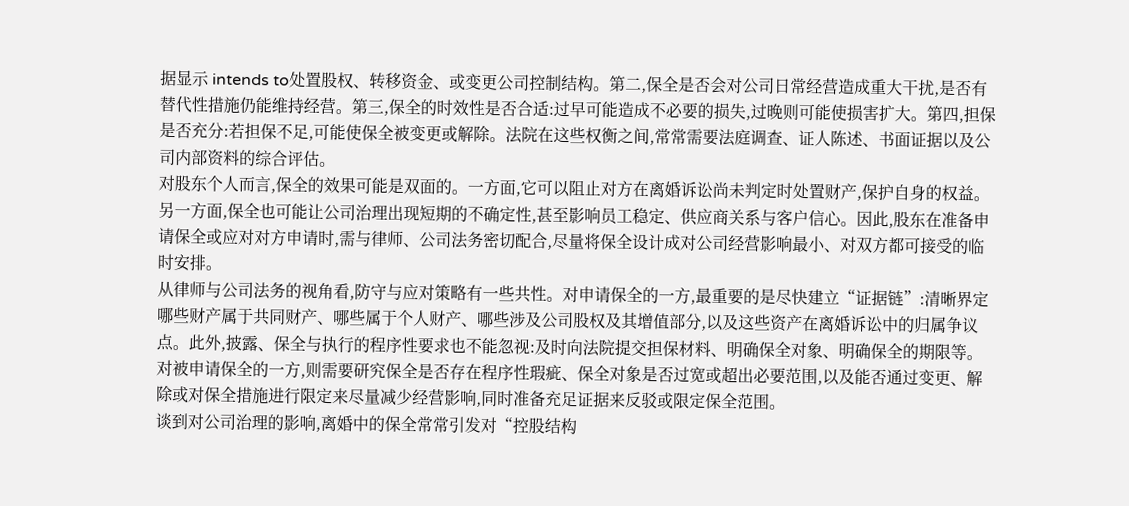据显示 intends to处置股权、转移资金、或变更公司控制结构。第二,保全是否会对公司日常经营造成重大干扰,是否有替代性措施仍能维持经营。第三,保全的时效性是否合适:过早可能造成不必要的损失,过晚则可能使损害扩大。第四,担保是否充分:若担保不足,可能使保全被变更或解除。法院在这些权衡之间,常常需要法庭调查、证人陈述、书面证据以及公司内部资料的综合评估。
对股东个人而言,保全的效果可能是双面的。一方面,它可以阻止对方在离婚诉讼尚未判定时处置财产,保护自身的权益。另一方面,保全也可能让公司治理出现短期的不确定性,甚至影响员工稳定、供应商关系与客户信心。因此,股东在准备申请保全或应对对方申请时,需与律师、公司法务密切配合,尽量将保全设计成对公司经营影响最小、对双方都可接受的临时安排。
从律师与公司法务的视角看,防守与应对策略有一些共性。对申请保全的一方,最重要的是尽快建立“证据链”:清晰界定哪些财产属于共同财产、哪些属于个人财产、哪些涉及公司股权及其增值部分,以及这些资产在离婚诉讼中的归属争议点。此外,披露、保全与执行的程序性要求也不能忽视:及时向法院提交担保材料、明确保全对象、明确保全的期限等。对被申请保全的一方,则需要研究保全是否存在程序性瑕疵、保全对象是否过宽或超出必要范围,以及能否通过变更、解除或对保全措施进行限定来尽量减少经营影响,同时准备充足证据来反驳或限定保全范围。
谈到对公司治理的影响,离婚中的保全常常引发对“控股结构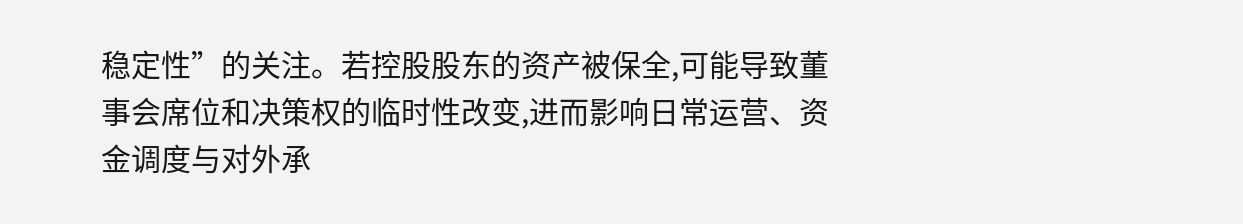稳定性”的关注。若控股股东的资产被保全,可能导致董事会席位和决策权的临时性改变,进而影响日常运营、资金调度与对外承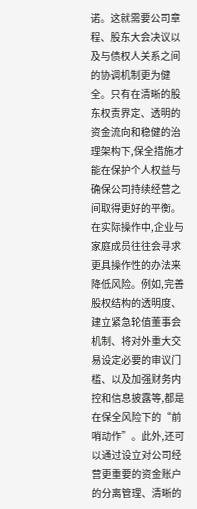诺。这就需要公司章程、股东大会决议以及与债权人关系之间的协调机制更为健全。只有在清晰的股东权责界定、透明的资金流向和稳健的治理架构下,保全措施才能在保护个人权益与确保公司持续经营之间取得更好的平衡。
在实际操作中,企业与家庭成员往往会寻求更具操作性的办法来降低风险。例如,完善股权结构的透明度、建立紧急轮值董事会机制、将对外重大交易设定必要的审议门槛、以及加强财务内控和信息披露等,都是在保全风险下的“前哨动作”。此外,还可以通过设立对公司经营更重要的资金账户的分离管理、清晰的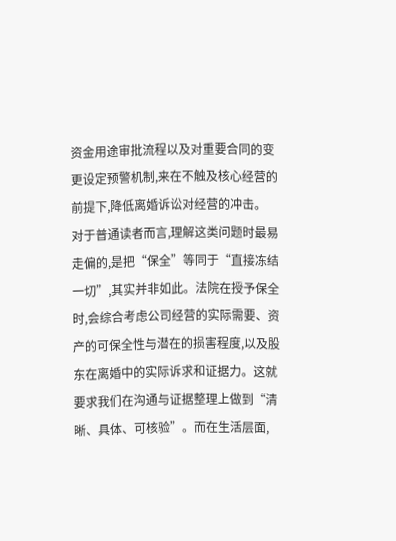资金用途审批流程以及对重要合同的变更设定预警机制,来在不触及核心经营的前提下,降低离婚诉讼对经营的冲击。
对于普通读者而言,理解这类问题时最易走偏的,是把“保全”等同于“直接冻结一切”,其实并非如此。法院在授予保全时,会综合考虑公司经营的实际需要、资产的可保全性与潜在的损害程度,以及股东在离婚中的实际诉求和证据力。这就要求我们在沟通与证据整理上做到“清晰、具体、可核验”。而在生活层面,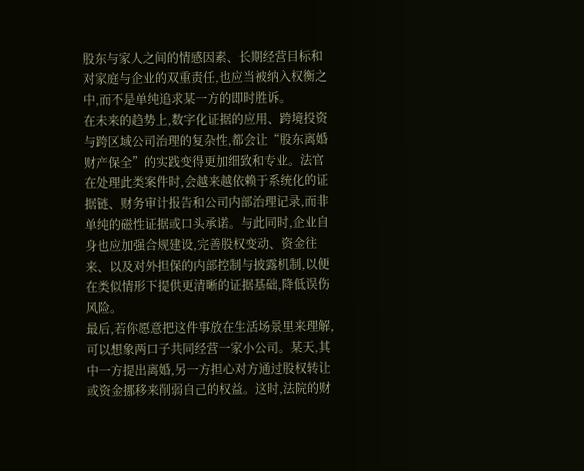股东与家人之间的情感因素、长期经营目标和对家庭与企业的双重责任,也应当被纳入权衡之中,而不是单纯追求某一方的即时胜诉。
在未来的趋势上,数字化证据的应用、跨境投资与跨区域公司治理的复杂性,都会让“股东离婚财产保全”的实践变得更加细致和专业。法官在处理此类案件时,会越来越依赖于系统化的证据链、财务审计报告和公司内部治理记录,而非单纯的磁性证据或口头承诺。与此同时,企业自身也应加强合规建设,完善股权变动、资金往来、以及对外担保的内部控制与披露机制,以便在类似情形下提供更清晰的证据基础,降低误伤风险。
最后,若你愿意把这件事放在生活场景里来理解,可以想象两口子共同经营一家小公司。某天,其中一方提出离婚,另一方担心对方通过股权转让或资金挪移来削弱自己的权益。这时,法院的财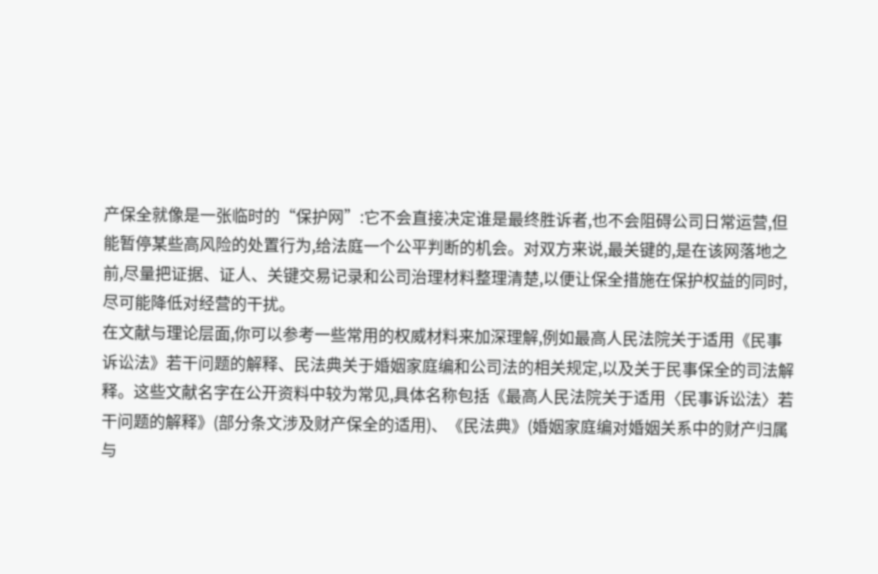产保全就像是一张临时的“保护网”:它不会直接决定谁是最终胜诉者,也不会阻碍公司日常运营,但能暂停某些高风险的处置行为,给法庭一个公平判断的机会。对双方来说,最关键的,是在该网落地之前,尽量把证据、证人、关键交易记录和公司治理材料整理清楚,以便让保全措施在保护权益的同时,尽可能降低对经营的干扰。
在文献与理论层面,你可以参考一些常用的权威材料来加深理解,例如最高人民法院关于适用《民事诉讼法》若干问题的解释、民法典关于婚姻家庭编和公司法的相关规定,以及关于民事保全的司法解释。这些文献名字在公开资料中较为常见,具体名称包括《最高人民法院关于适用〈民事诉讼法〉若干问题的解释》(部分条文涉及财产保全的适用)、《民法典》(婚姻家庭编对婚姻关系中的财产归属与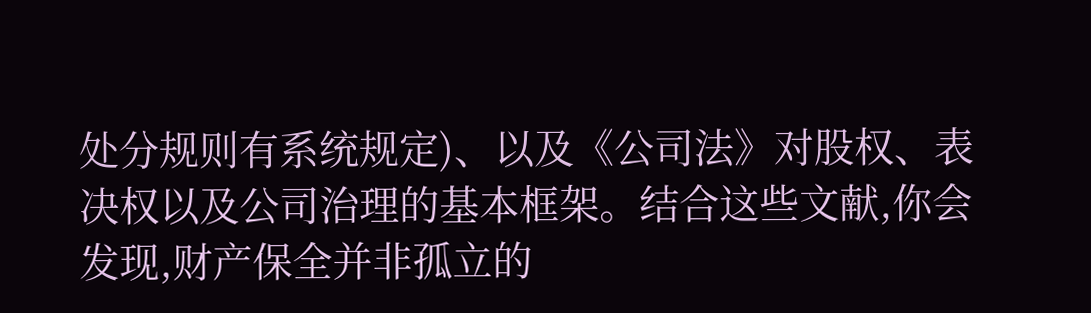处分规则有系统规定)、以及《公司法》对股权、表决权以及公司治理的基本框架。结合这些文献,你会发现,财产保全并非孤立的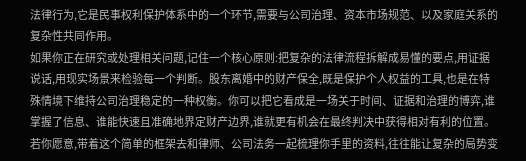法律行为,它是民事权利保护体系中的一个环节,需要与公司治理、资本市场规范、以及家庭关系的复杂性共同作用。
如果你正在研究或处理相关问题,记住一个核心原则:把复杂的法律流程拆解成易懂的要点,用证据说话,用现实场景来检验每一个判断。股东离婚中的财产保全,既是保护个人权益的工具,也是在特殊情境下维持公司治理稳定的一种权衡。你可以把它看成是一场关于时间、证据和治理的博弈,谁掌握了信息、谁能快速且准确地界定财产边界,谁就更有机会在最终判决中获得相对有利的位置。若你愿意,带着这个简单的框架去和律师、公司法务一起梳理你手里的资料,往往能让复杂的局势变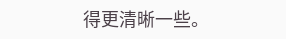得更清晰一些。